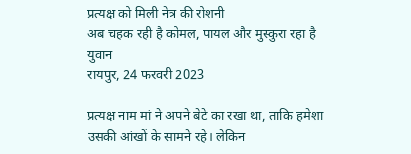प्रत्यक्ष को मिली नेत्र की रोशनी
अब चहक रही है कोमल, पायल और मुस्कुरा रहा है युवान
रायपुर, 24 फरवरी 2023

प्रत्यक्ष नाम मां ने अपने बेटे का रखा था, ताकि हमेशा उसकी आंखों के सामने रहे। लेकिन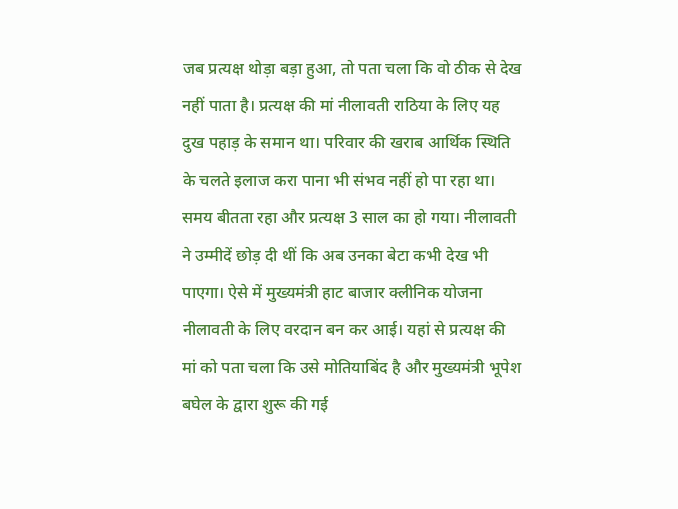जब प्रत्यक्ष थोड़ा बड़ा हुआ, तो पता चला कि वो ठीक से देख नहीं पाता है। प्रत्यक्ष की मां नीलावती राठिया के लिए यह दुख पहाड़ के समान था। परिवार की खराब आर्थिक स्थिति के चलते इलाज करा पाना भी संभव नहीं हो पा रहा था।
समय बीतता रहा और प्रत्यक्ष 3 साल का हो गया। नीलावती ने उम्मीदें छोड़ दी थीं कि अब उनका बेटा कभी देख भी पाएगा। ऐसे में मुख्यमंत्री हाट बाजार क्लीनिक योजना नीलावती के लिए वरदान बन कर आई। यहां से प्रत्यक्ष की मां को पता चला कि उसे मोतियाबिंद है और मुख्यमंत्री भूपेश बघेल के द्वारा शुरू की गई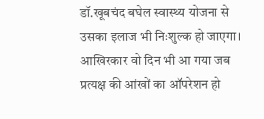डॉ.खूबचंद बघेल स्वास्थ्य योजना से उसका इलाज भी निःशुल्क हो जाएगा। आखिरकार वो दिन भी आ गया जब प्रत्यक्ष की आंखों का ऑपरेशन हो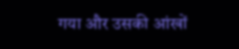गया और उसकी आंखों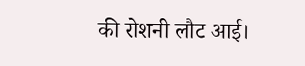की रोशनी लौट आई।